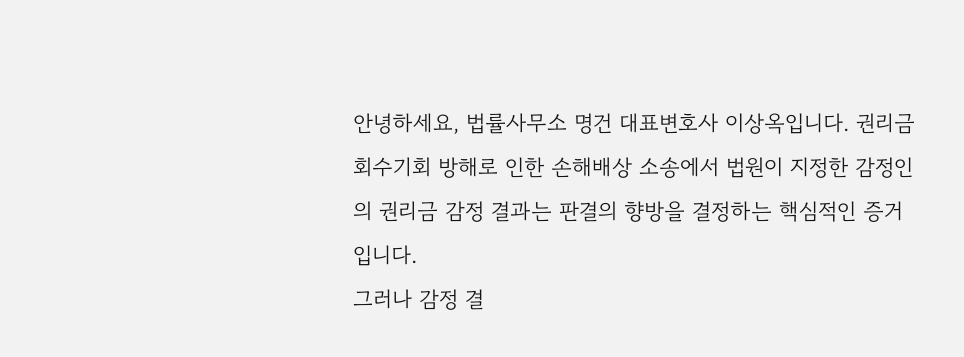안녕하세요, 법률사무소 명건 대표변호사 이상옥입니다. 권리금 회수기회 방해로 인한 손해배상 소송에서 법원이 지정한 감정인의 권리금 감정 결과는 판결의 향방을 결정하는 핵심적인 증거입니다.
그러나 감정 결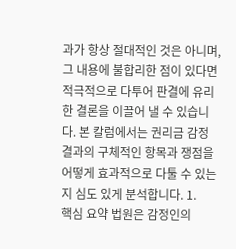과가 항상 절대적인 것은 아니며, 그 내용에 불합리한 점이 있다면 적극적으로 다투어 판결에 유리한 결론을 이끌어 낼 수 있습니다. 본 칼럼에서는 권리금 감정 결과의 구체적인 항목과 쟁점을 어떻게 효과적으로 다툴 수 있는지 심도 있게 분석합니다. 1.
핵심 요약 법원은 감정인의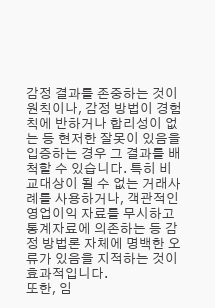감정 결과를 존중하는 것이 원칙이나, 감정 방법이 경험칙에 반하거나 합리성이 없는 등 현저한 잘못이 있음을 입증하는 경우 그 결과를 배척할 수 있습니다. 특히 비교대상이 될 수 없는 거래사례를 사용하거나, 객관적인 영업이익 자료를 무시하고 통계자료에 의존하는 등 감정 방법론 자체에 명백한 오류가 있음을 지적하는 것이 효과적입니다.
또한, 임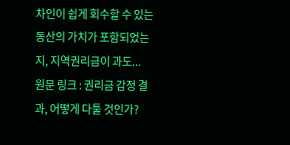차인이 쉽게 회수할 수 있는 동산의 가치가 포함되었는지, 지역권리금이 과도...
원문 링크 : 권리금 감정 결과, 어떻게 다툴 것인가?